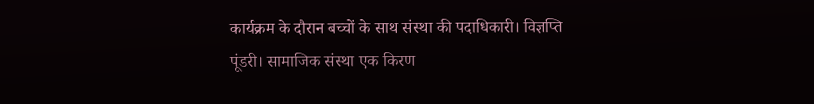कार्यक्रम के दौरान बच्चों के साथ संस्था की पदाधिकारी। विज्ञप्ति
पूंडरी। सामाजिक संस्था एक किरण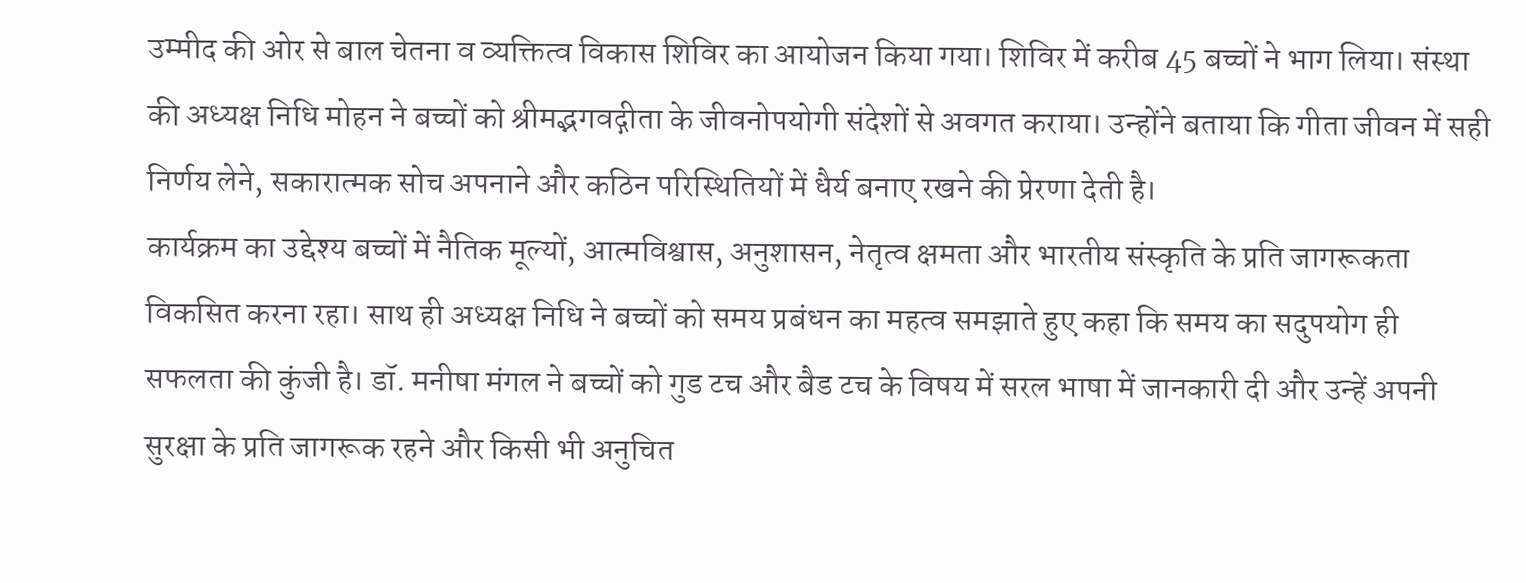उम्मीद की ओर से बाल चेतना व व्यक्तित्व विकास शिविर का आयोजन किया गया। शिविर में करीब 45 बच्चों ने भाग लिया। संस्था की अध्यक्ष निधि मोहन ने बच्चों को श्रीमद्भगवद्गीता के जीवनोपयोगी संदेशों से अवगत कराया। उन्होंने बताया कि गीता जीवन में सही निर्णय लेने, सकारात्मक सोच अपनाने और कठिन परिस्थितियों में धैर्य बनाए रखने की प्रेरणा देती है।
कार्यक्रम का उद्देश्य बच्चों में नैतिक मूल्यों, आत्मविश्वास, अनुशासन, नेतृत्व क्षमता और भारतीय संस्कृति के प्रति जागरूकता विकसित करना रहा। साथ ही अध्यक्ष निधि ने बच्चों को समय प्रबंधन का महत्व समझाते हुए कहा कि समय का सदुपयोग ही सफलता की कुंजी है। डॉ. मनीषा मंगल ने बच्चों को गुड टच और बैड टच के विषय में सरल भाषा में जानकारी दी और उन्हें अपनी सुरक्षा के प्रति जागरूक रहने और किसी भी अनुचित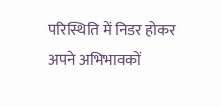परिस्थिति में निडर होकर अपने अभिभावकों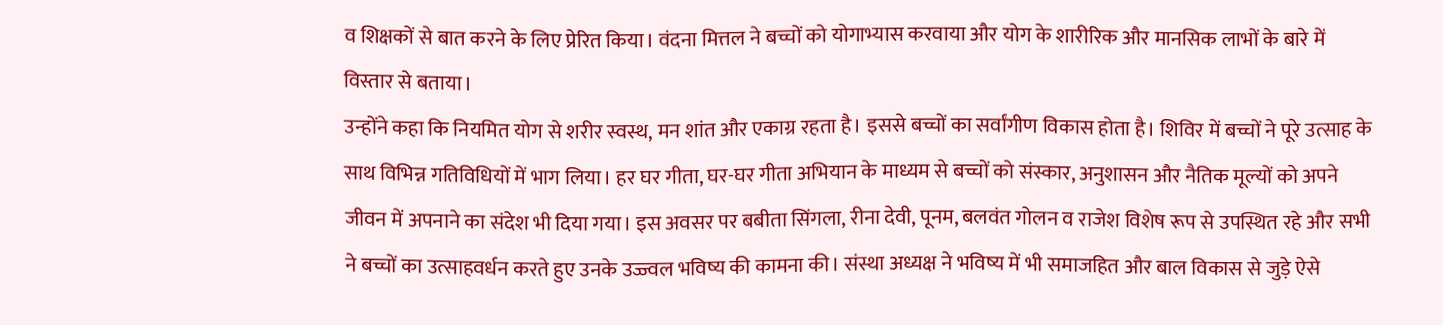व शिक्षकों से बात करने के लिए प्रेरित किया। वंदना मित्तल ने बच्चों को योगाभ्यास करवाया और योग के शारीरिक और मानसिक लाभों के बारे में विस्तार से बताया।
उन्होंने कहा कि नियमित योग से शरीर स्वस्थ, मन शांत और एकाग्र रहता है। इससे बच्चों का सर्वांगीण विकास होता है। शिविर में बच्चों ने पूरे उत्साह के साथ विभिन्न गतिविधियों में भाग लिया। हर घर गीता, घर-घर गीता अभियान के माध्यम से बच्चों को संस्कार, अनुशासन और नैतिक मूल्यों को अपने जीवन में अपनाने का संदेश भी दिया गया। इस अवसर पर बबीता सिंगला, रीना देवी, पूनम, बलवंत गोलन व राजेश विशेष रूप से उपस्थित रहे और सभी ने बच्चों का उत्साहवर्धन करते हुए उनके उज्ज्वल भविष्य की कामना की। संस्था अध्यक्ष ने भविष्य में भी समाजहित और बाल विकास से जुड़े ऐसे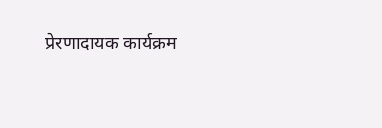प्रेरणादायक कार्यक्रम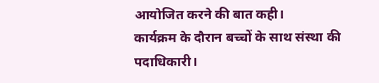आयोजित करने की बात कही।
कार्यक्रम के दौरान बच्चों के साथ संस्था की पदाधिकारी।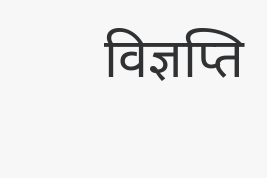विज्ञप्ति